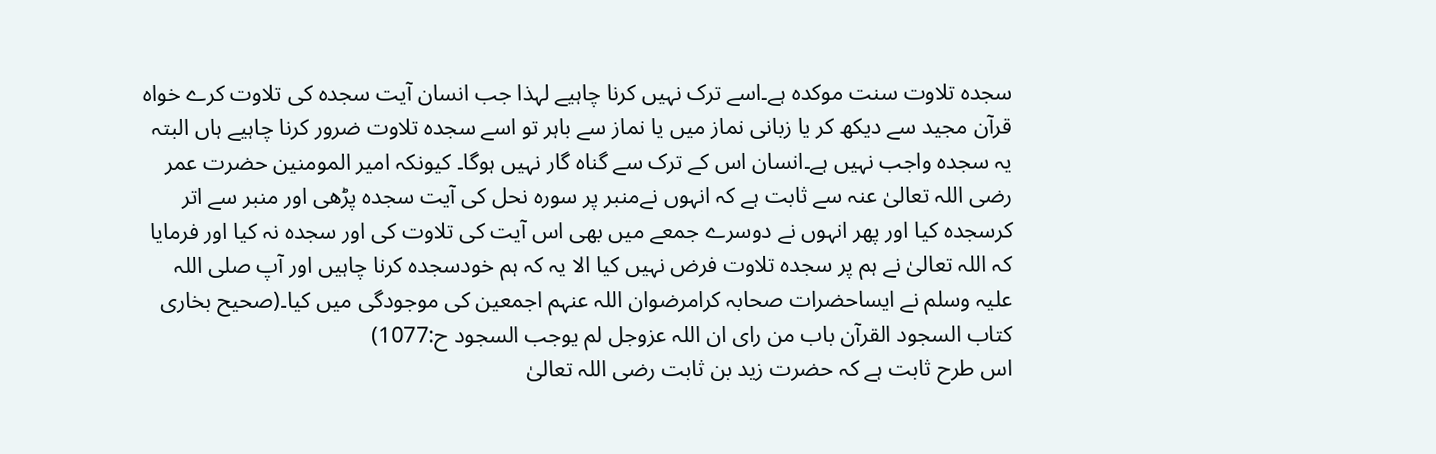سجدہ تلاوت سنت موکدہ ہے۔اسے ترک نہیں کرنا چاہیے لہذا جب انسان آیت سجدہ کی تلاوت کرے خواہ قرآن مجید سے دیکھ کر یا زبانی نماز میں یا نماز سے باہر تو اسے سجدہ تلاوت ضرور کرنا چاہیے ہاں البتہ یہ سجدہ واجب نہیں ہے۔انسان اس کے ترک سے گناہ گار نہیں ہوگا۔ کیونکہ امیر المومنین حضرت عمر رضی اللہ تعالیٰ عنہ سے ثابت ہے کہ انہوں نےمنبر پر سورہ نحل کی آیت سجدہ پڑھی اور منبر سے اتر کرسجدہ کیا اور پھر انہوں نے دوسرے جمعے میں بھی اس آیت کی تلاوت کی اور سجدہ نہ کیا اور فرمایا کہ اللہ تعالیٰ نے ہم پر سجدہ تلاوت فرض نہیں کیا الا یہ کہ ہم خودسجدہ کرنا چاہیں اور آپ صلی اللہ علیہ وسلم نے ایساحضرات صحابہ کرامرضوان اللہ عنہم اجمعین کی موجودگی میں کیا۔(صحیح بخاری کتاب السجود القرآن باب من رای ان اللہ عزوجل لم یوجب السجود ح:1077)
اس طرح ثابت ہے کہ حضرت زید بن ثابت رضی اللہ تعالیٰ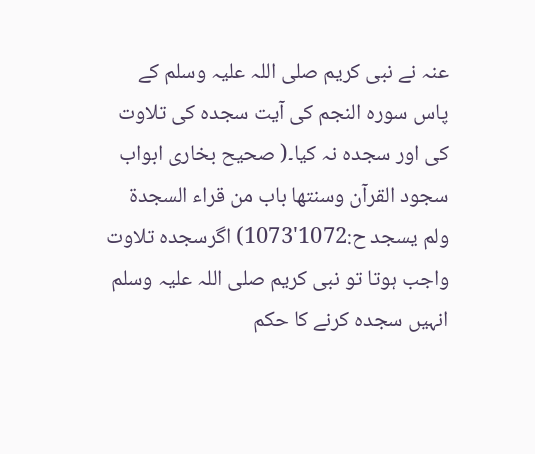عنہ نے نبی کریم صلی اللہ علیہ وسلم کے پاس سورہ النجم کی آیت سجدہ کی تلاوت کی اور سجدہ نہ کیا۔( صحیح بخاری ابواب سجود القرآن وسنتھا باب من قراء السجدۃ ولم یسجد ح:1072'1073) اگرسجدہ تلاوت واجب ہوتا تو نبی کریم صلی اللہ علیہ وسلم انہیں سجدہ کرنے کا حکم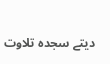دیتے سجدہ تلاوت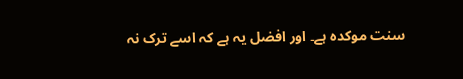سنت موکدہ ہے۔ اور افضل یہ ہے کہ اسے ترک نہ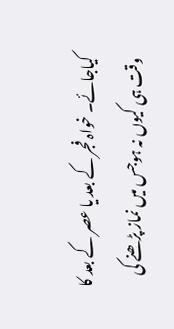کیاجائے۔ خواہ فجر کے بعد یا عصر کے بعد کا وقت ہی کیوں نہ ہوجس میں نماز پڑھنے کی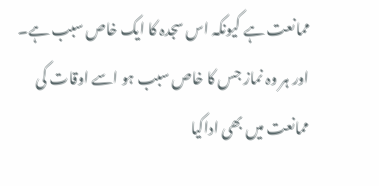ممانعت ہے کیونکہ اس سجدہ کا ایک خاص سبب ہے۔ اور ہر وہ نماز جس کا خاص سبب ہو اسے اوقات کی ممانعت میں بھی اداکیا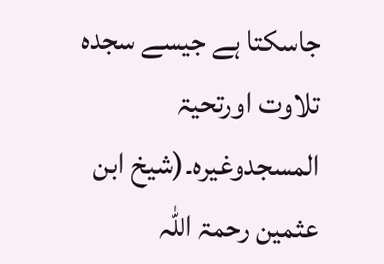جاسکتا ہے جیسے سجدہ تلاوت اورتحیۃ المسجدوغیرہ۔(شیخ ابن عثمین رحمۃ اللہ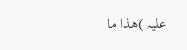علیہ )ھذا ما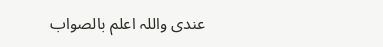عندی واللہ اعلم بالصواب